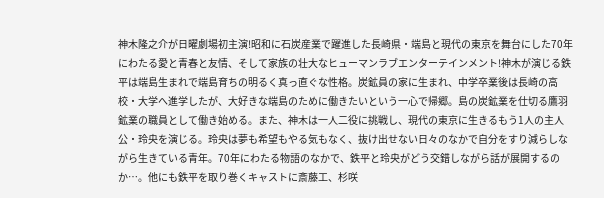神木隆之介が日曜劇場初主演!昭和に石炭産業で躍進した長崎県・端島と現代の東京を舞台にした70年にわたる愛と青春と友情、そして家族の壮大なヒューマンラブエンターテインメント!神木が演じる鉄平は端島生まれで端島育ちの明るく真っ直ぐな性格。炭鉱員の家に生まれ、中学卒業後は長崎の高校・大学へ進学したが、大好きな端島のために働きたいという一心で帰郷。島の炭鉱業を仕切る鷹羽鉱業の職員として働き始める。また、神木は一人二役に挑戦し、現代の東京に生きるもう1人の主人公・玲央を演じる。玲央は夢も希望もやる気もなく、抜け出せない日々のなかで自分をすり減らしながら生きている青年。70年にわたる物語のなかで、鉄平と玲央がどう交錯しながら話が展開するのか…。他にも鉄平を取り巻くキャストに斎藤工、杉咲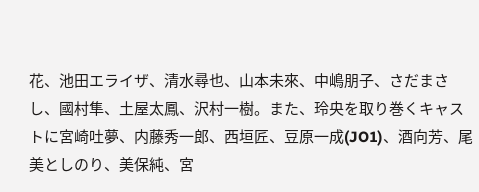花、池田エライザ、清水尋也、山本未來、中嶋朋子、さだまさし、國村隼、土屋太鳳、沢村一樹。また、玲央を取り巻くキャストに宮崎吐夢、内藤秀一郎、西垣匠、豆原一成(JO1)、酒向芳、尾美としのり、美保純、宮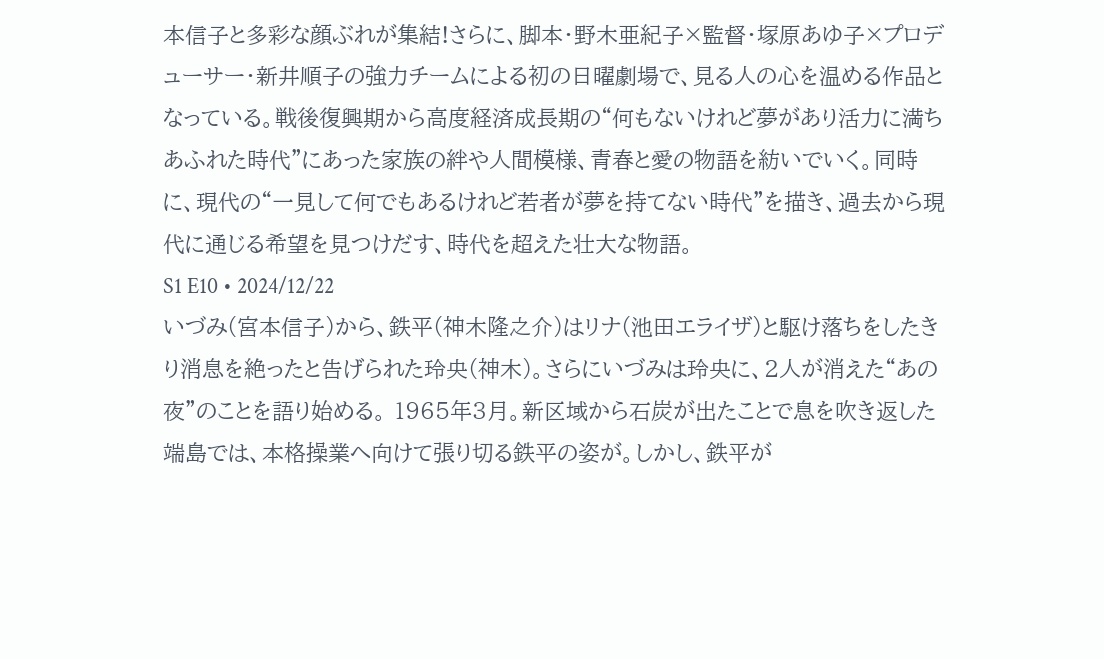本信子と多彩な顔ぶれが集結!さらに、脚本・野木亜紀子×監督・塚原あゆ子×プロデューサー・新井順子の強力チームによる初の日曜劇場で、見る人の心を温める作品となっている。戦後復興期から高度経済成長期の“何もないけれど夢があり活力に満ちあふれた時代”にあった家族の絆や人間模様、青春と愛の物語を紡いでいく。同時に、現代の“一見して何でもあるけれど若者が夢を持てない時代”を描き、過去から現代に通じる希望を見つけだす、時代を超えた壮大な物語。
S1 E10 • 2024/12/22
いづみ(宮本信子)から、鉄平(神木隆之介)はリナ(池田エライザ)と駆け落ちをしたきり消息を絶ったと告げられた玲央(神木)。さらにいづみは玲央に、2人が消えた“あの夜”のことを語り始める。 1965年3月。新区域から石炭が出たことで息を吹き返した端島では、本格操業へ向けて張り切る鉄平の姿が。しかし、鉄平が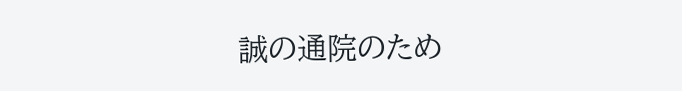誠の通院のため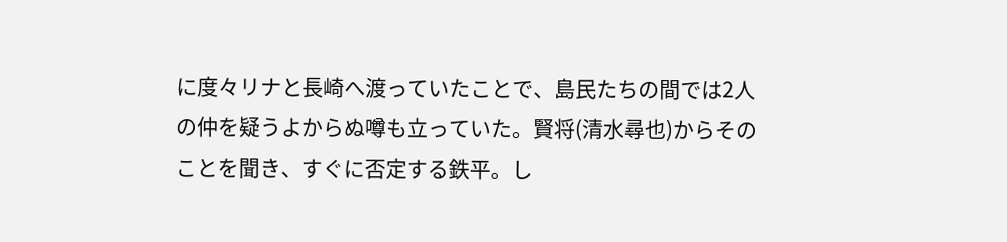に度々リナと長崎へ渡っていたことで、島民たちの間では2人の仲を疑うよからぬ噂も立っていた。賢将(清水尋也)からそのことを聞き、すぐに否定する鉄平。し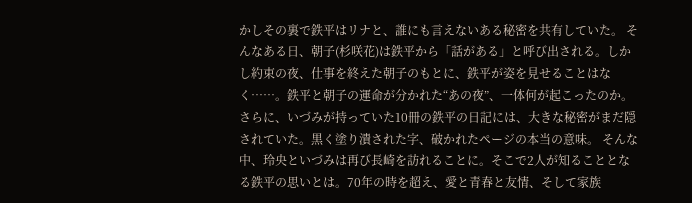かしその裏で鉄平はリナと、誰にも言えないある秘密を共有していた。 そんなある日、朝子(杉咲花)は鉄平から「話がある」と呼び出される。しかし約束の夜、仕事を終えた朝子のもとに、鉄平が姿を見せることはなく……。鉄平と朝子の運命が分かれた“あの夜”、一体何が起こったのか。 さらに、いづみが持っていた10冊の鉄平の日記には、大きな秘密がまだ隠されていた。黒く塗り潰された字、破かれたページの本当の意味。 そんな中、玲央といづみは再び長崎を訪れることに。そこで2人が知ることとなる鉄平の思いとは。70年の時を超え、愛と青春と友情、そして家族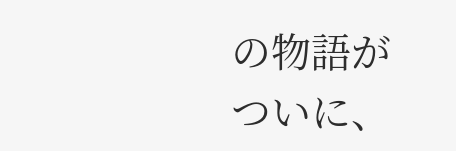の物語がついに、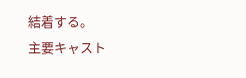結着する。
主要キャスト